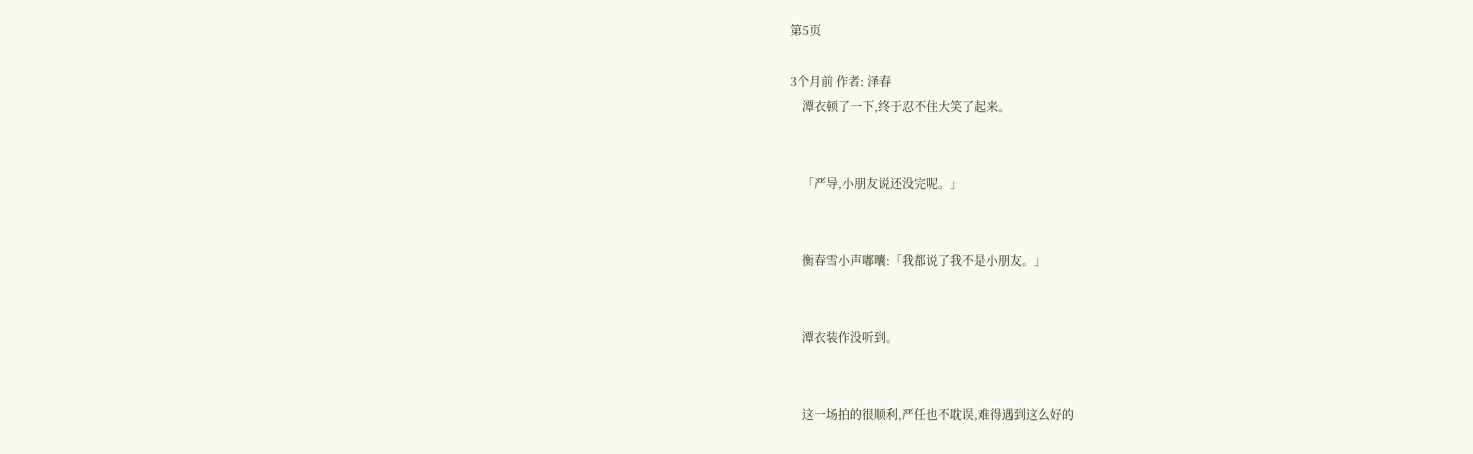第5页

3个月前 作者: 泽春
    潭衣顿了一下,终于忍不住大笑了起来。


    「严导,小朋友说还没完呢。」


    衡春雪小声嘟囔:「我都说了我不是小朋友。」


    潭衣装作没听到。


    这一场拍的很顺利,严任也不耽误,难得遇到这么好的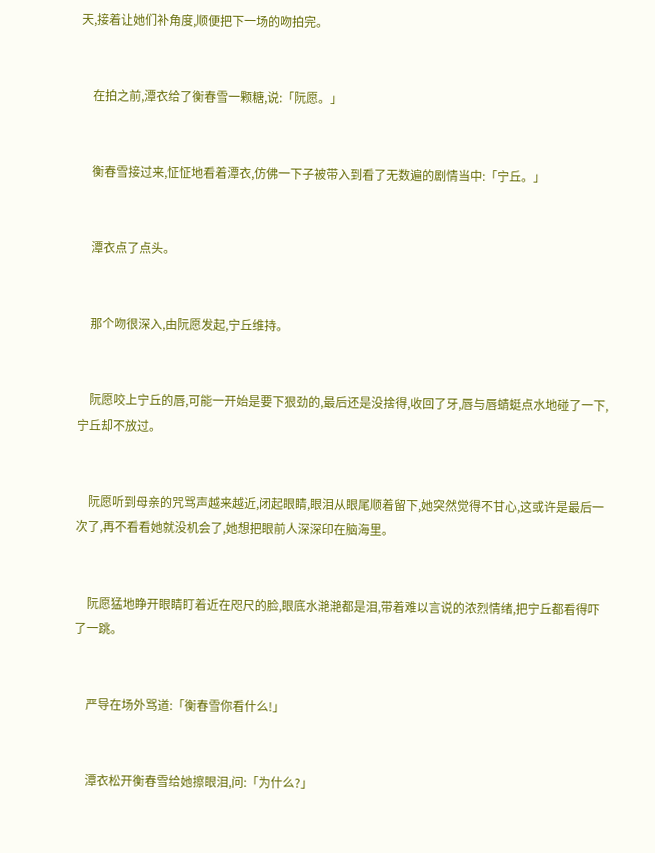天,接着让她们补角度,顺便把下一场的吻拍完。


    在拍之前,潭衣给了衡春雪一颗糖,说:「阮愿。」


    衡春雪接过来,怔怔地看着潭衣,仿佛一下子被带入到看了无数遍的剧情当中:「宁丘。」


    潭衣点了点头。


    那个吻很深入,由阮愿发起,宁丘维持。


    阮愿咬上宁丘的唇,可能一开始是要下狠劲的,最后还是没捨得,收回了牙,唇与唇蜻蜓点水地碰了一下,宁丘却不放过。


    阮愿听到母亲的咒骂声越来越近,闭起眼睛,眼泪从眼尾顺着留下,她突然觉得不甘心,这或许是最后一次了,再不看看她就没机会了,她想把眼前人深深印在脑海里。


    阮愿猛地睁开眼睛盯着近在咫尺的脸,眼底水滟滟都是泪,带着难以言说的浓烈情绪,把宁丘都看得吓了一跳。


    严导在场外骂道:「衡春雪你看什么!」


    潭衣松开衡春雪给她擦眼泪,问:「为什么?」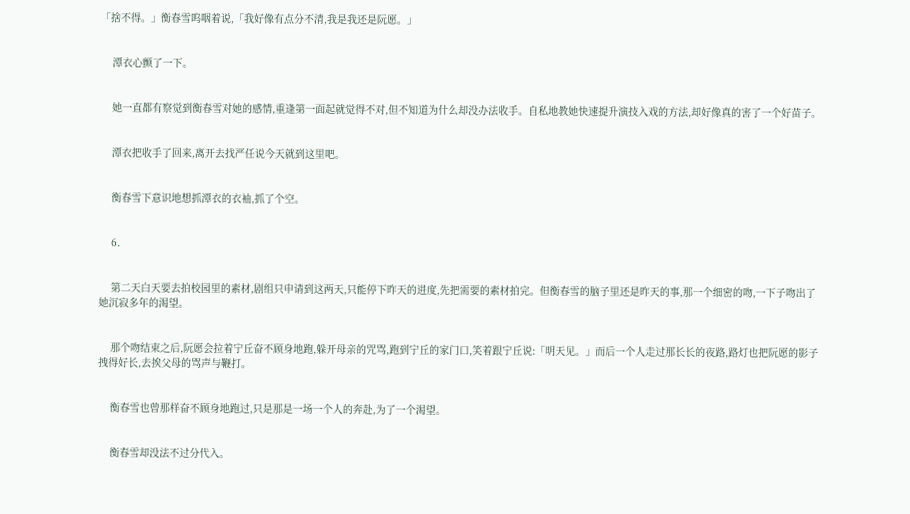「捨不得。」衡春雪呜咽着说,「我好像有点分不清,我是我还是阮愿。」


    潭衣心颤了一下。


    她一直都有察觉到衡春雪对她的感情,重逢第一面起就觉得不对,但不知道为什么却没办法收手。自私地教她快速提升演技入戏的方法,却好像真的害了一个好苗子。


    潭衣把收手了回来,离开去找严任说今天就到这里吧。


    衡春雪下意识地想抓潭衣的衣袖,抓了个空。


    6.


    第二天白天要去拍校园里的素材,剧组只申请到这两天,只能停下昨天的进度,先把需要的素材拍完。但衡春雪的脑子里还是昨天的事,那一个细密的吻,一下子吻出了她沉寂多年的渴望。


    那个吻结束之后,阮愿会拉着宁丘奋不顾身地跑,躲开母亲的咒骂,跑到宁丘的家门口,笑着跟宁丘说:「明天见。」而后一个人走过那长长的夜路,路灯也把阮愿的影子拽得好长,去挨父母的骂声与鞭打。


    衡春雪也曾那样奋不顾身地跑过,只是那是一场一个人的奔赴,为了一个渴望。


    衡春雪却没法不过分代入。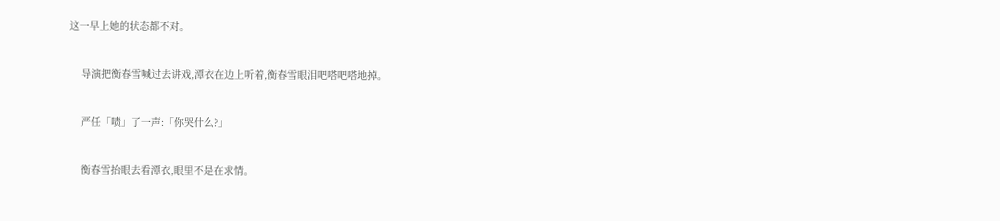这一早上她的状态都不对。


    导演把衡春雪喊过去讲戏,潭衣在边上听着,衡春雪眼泪吧嗒吧嗒地掉。


    严任「啧」了一声:「你哭什么?」


    衡春雪抬眼去看潭衣,眼里不是在求情。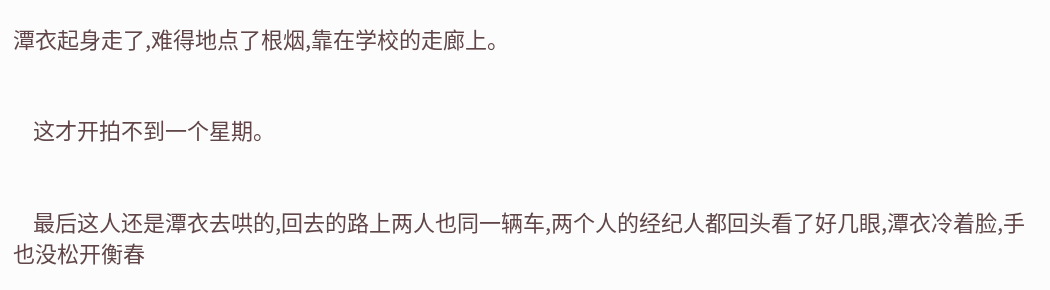潭衣起身走了,难得地点了根烟,靠在学校的走廊上。


    这才开拍不到一个星期。


    最后这人还是潭衣去哄的,回去的路上两人也同一辆车,两个人的经纪人都回头看了好几眼,潭衣冷着脸,手也没松开衡春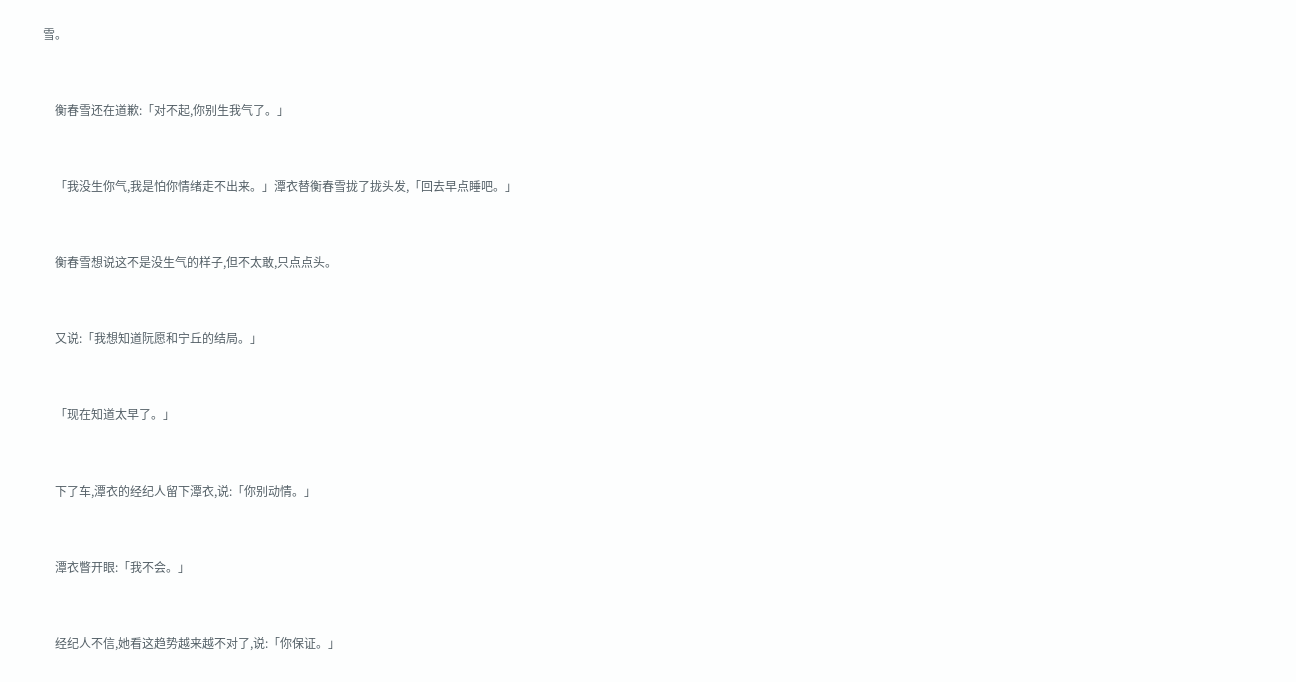雪。


    衡春雪还在道歉:「对不起,你别生我气了。」


    「我没生你气,我是怕你情绪走不出来。」潭衣替衡春雪拢了拢头发,「回去早点睡吧。」


    衡春雪想说这不是没生气的样子,但不太敢,只点点头。


    又说:「我想知道阮愿和宁丘的结局。」


    「现在知道太早了。」


    下了车,潭衣的经纪人留下潭衣,说:「你别动情。」


    潭衣瞥开眼:「我不会。」


    经纪人不信,她看这趋势越来越不对了,说:「你保证。」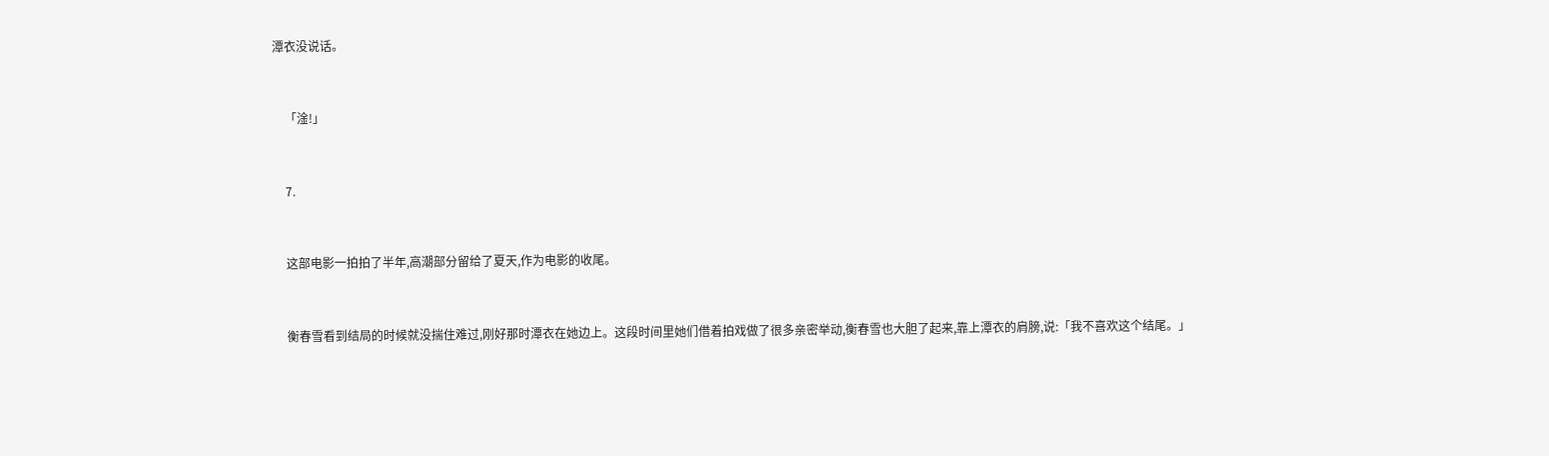潭衣没说话。


    「淦!」


    7.


    这部电影一拍拍了半年,高潮部分留给了夏天,作为电影的收尾。


    衡春雪看到结局的时候就没揣住难过,刚好那时潭衣在她边上。这段时间里她们借着拍戏做了很多亲密举动,衡春雪也大胆了起来,靠上潭衣的肩膀,说:「我不喜欢这个结尾。」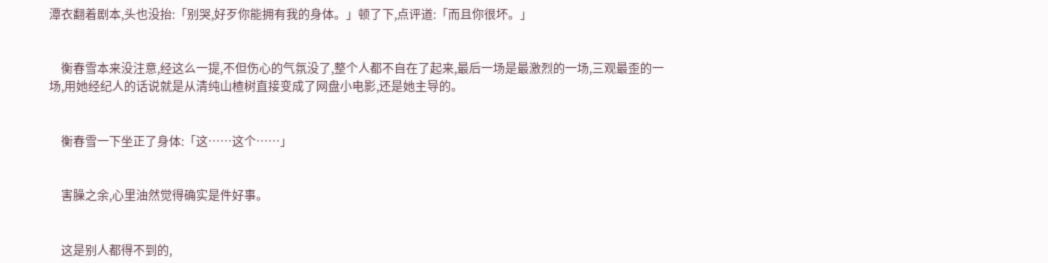潭衣翻着剧本,头也没抬:「别哭,好歹你能拥有我的身体。」顿了下,点评道:「而且你很坏。」


    衡春雪本来没注意,经这么一提,不但伤心的气氛没了,整个人都不自在了起来,最后一场是最激烈的一场,三观最歪的一场,用她经纪人的话说就是从清纯山楂树直接变成了网盘小电影,还是她主导的。


    衡春雪一下坐正了身体:「这……这个……」


    害臊之余,心里油然觉得确实是件好事。


    这是别人都得不到的,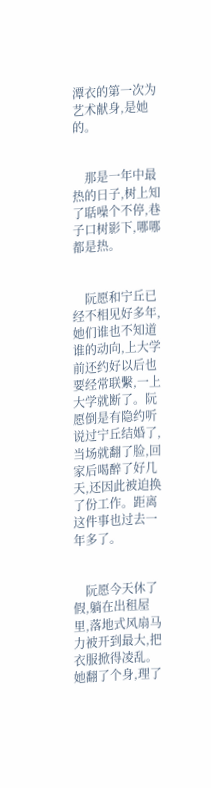潭衣的第一次为艺术献身,是她的。


    那是一年中最热的日子,树上知了聒噪个不停,巷子口树影下,哪哪都是热。


    阮愿和宁丘已经不相见好多年,她们谁也不知道谁的动向,上大学前还约好以后也要经常联繫,一上大学就断了。阮愿倒是有隐约听说过宁丘结婚了,当场就翻了脸,回家后喝醉了好几天,还因此被迫换了份工作。距离这件事也过去一年多了。


    阮愿今天休了假,躺在出租屋里,落地式风扇马力被开到最大,把衣服掀得凌乱。她翻了个身,理了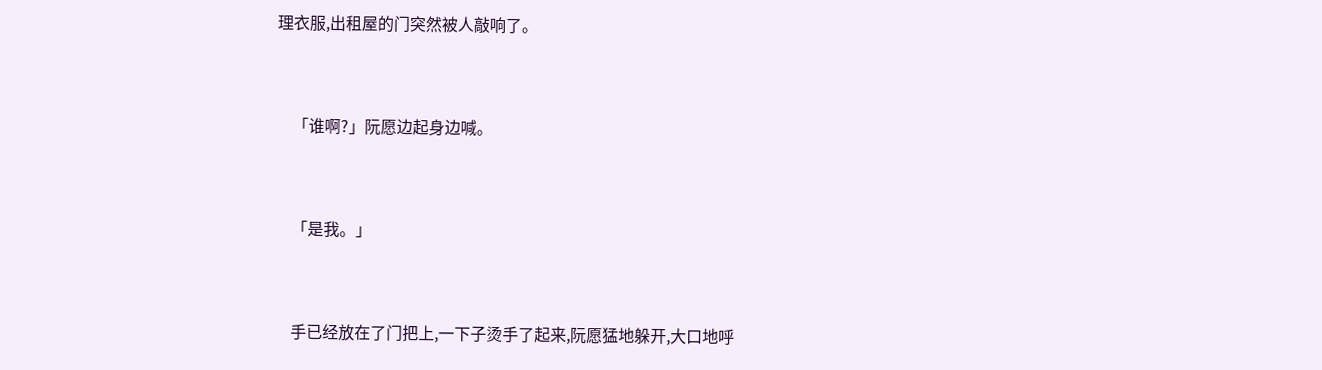理衣服,出租屋的门突然被人敲响了。


    「谁啊?」阮愿边起身边喊。


    「是我。」


    手已经放在了门把上,一下子烫手了起来,阮愿猛地躲开,大口地呼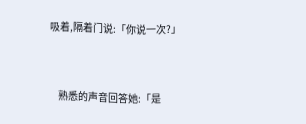吸着,隔着门说:「你说一次?」


    熟悉的声音回答她:「是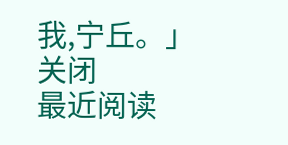我,宁丘。」
关闭
最近阅读